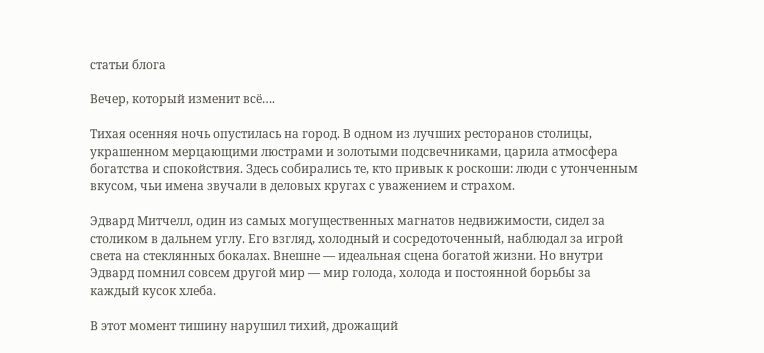статьи блога

Вечер, который изменит всё….

Тихая осенняя ночь опустилась на город. В одном из лучших ресторанов столицы, украшенном мерцающими люстрами и золотыми подсвечниками, царила атмосфера богатства и спокойствия. Здесь собирались те, кто привык к роскоши: люди с утонченным вкусом, чьи имена звучали в деловых кругах с уважением и страхом.

Эдвард Митчелл, один из самых могущественных магнатов недвижимости, сидел за столиком в дальнем углу. Его взгляд, холодный и сосредоточенный, наблюдал за игрой света на стеклянных бокалах. Внешне — идеальная сцена богатой жизни. Но внутри Эдвард помнил совсем другой мир — мир голода, холода и постоянной борьбы за каждый кусок хлеба.

В этот момент тишину нарушил тихий, дрожащий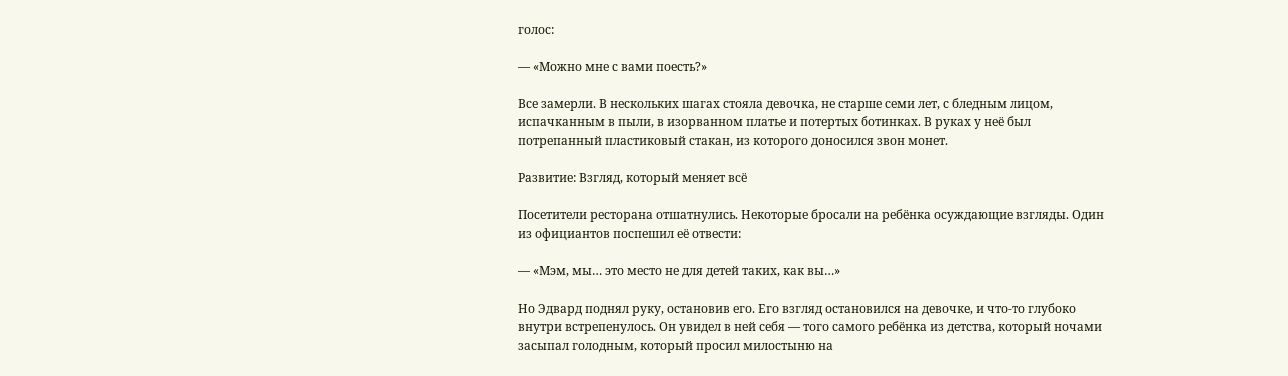голос:

— «Можно мне с вами поесть?»

Все замерли. В нескольких шагах стояла девочка, не старше семи лет, с бледным лицом, испачканным в пыли, в изорванном платье и потертых ботинках. В руках у неё был потрепанный пластиковый стакан, из которого доносился звон монет.

Развитие: Взгляд, который меняет всё

Посетители ресторана отшатнулись. Некоторые бросали на ребёнка осуждающие взгляды. Один из официантов поспешил её отвести:

— «Мэм, мы… это место не для детей таких, как вы…»

Но Эдвард поднял руку, остановив его. Его взгляд остановился на девочке, и что-то глубоко внутри встрепенулось. Он увидел в ней себя — того самого ребёнка из детства, который ночами засыпал голодным, который просил милостыню на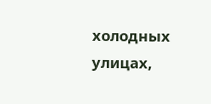холодных улицах,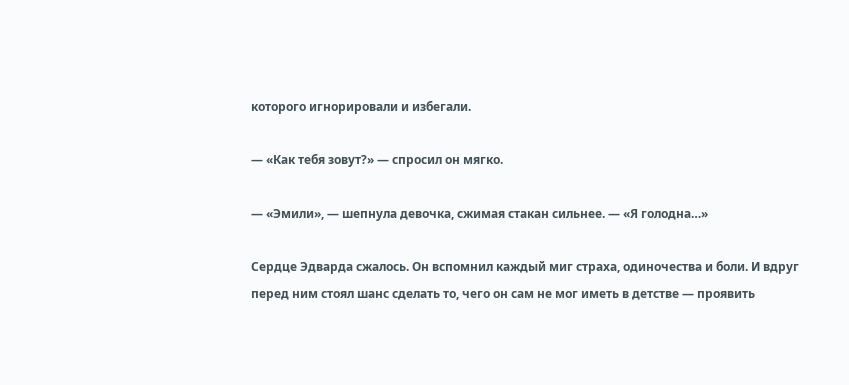которого игнорировали и избегали.

— «Как тебя зовут?» — спросил он мягко.

— «Эмили», — шепнула девочка, сжимая стакан сильнее. — «Я голодна…»

Сердце Эдварда сжалось. Он вспомнил каждый миг страха, одиночества и боли. И вдруг перед ним стоял шанс сделать то, чего он сам не мог иметь в детстве — проявить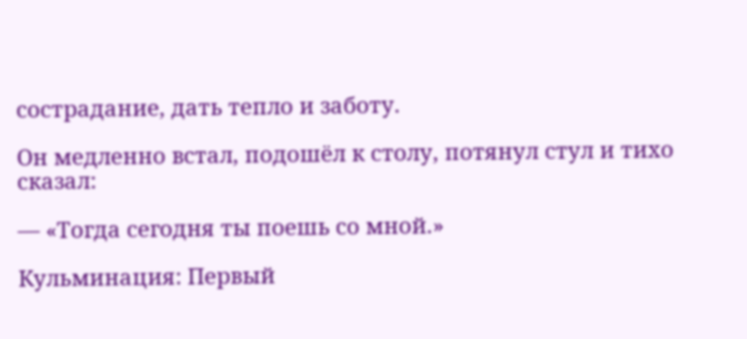сострадание, дать тепло и заботу.

Он медленно встал, подошёл к столу, потянул стул и тихо сказал:

— «Тогда сегодня ты поешь со мной.»

Кульминация: Первый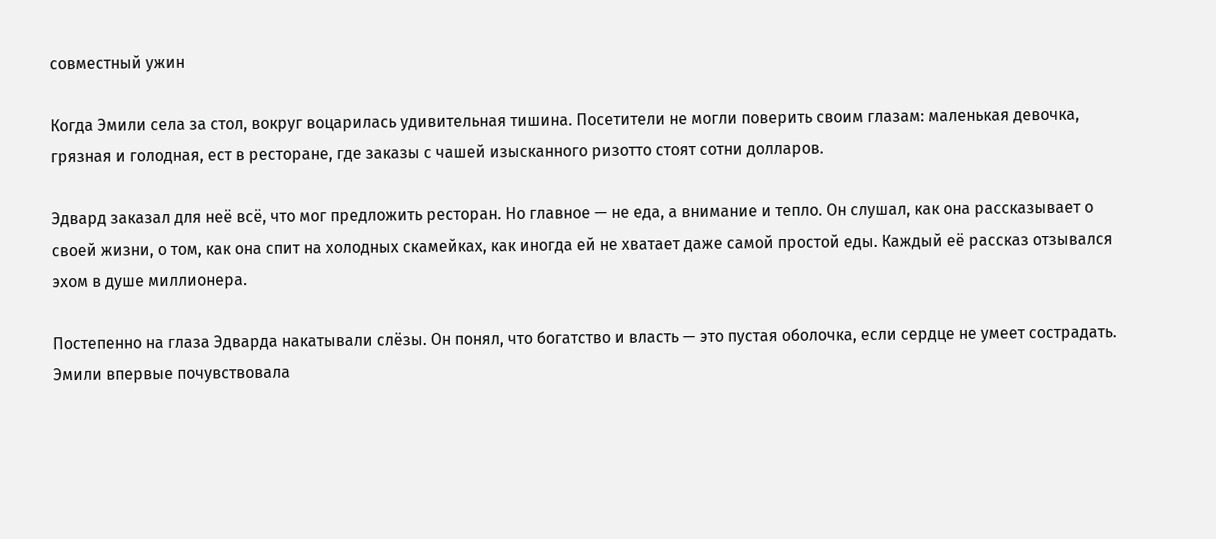совместный ужин

Когда Эмили села за стол, вокруг воцарилась удивительная тишина. Посетители не могли поверить своим глазам: маленькая девочка, грязная и голодная, ест в ресторане, где заказы с чашей изысканного ризотто стоят сотни долларов.

Эдвард заказал для неё всё, что мог предложить ресторан. Но главное — не еда, а внимание и тепло. Он слушал, как она рассказывает о своей жизни, о том, как она спит на холодных скамейках, как иногда ей не хватает даже самой простой еды. Каждый её рассказ отзывался эхом в душе миллионера.

Постепенно на глаза Эдварда накатывали слёзы. Он понял, что богатство и власть — это пустая оболочка, если сердце не умеет сострадать. Эмили впервые почувствовала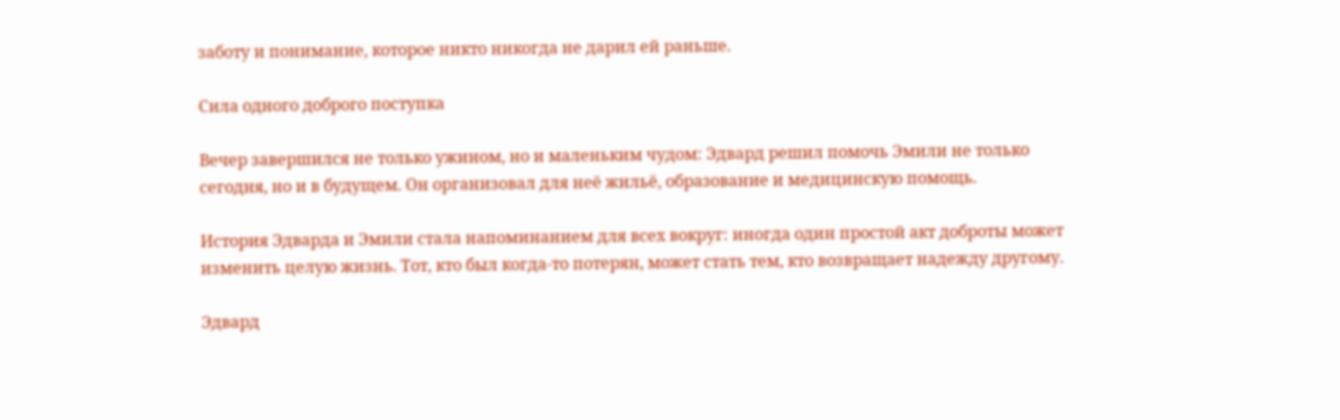заботу и понимание, которое никто никогда не дарил ей раньше.

Сила одного доброго поступка

Вечер завершился не только ужином, но и маленьким чудом: Эдвард решил помочь Эмили не только сегодня, но и в будущем. Он организовал для неё жильё, образование и медицинскую помощь.

История Эдварда и Эмили стала напоминанием для всех вокруг: иногда один простой акт доброты может изменить целую жизнь. Тот, кто был когда-то потерян, может стать тем, кто возвращает надежду другому.

Эдвард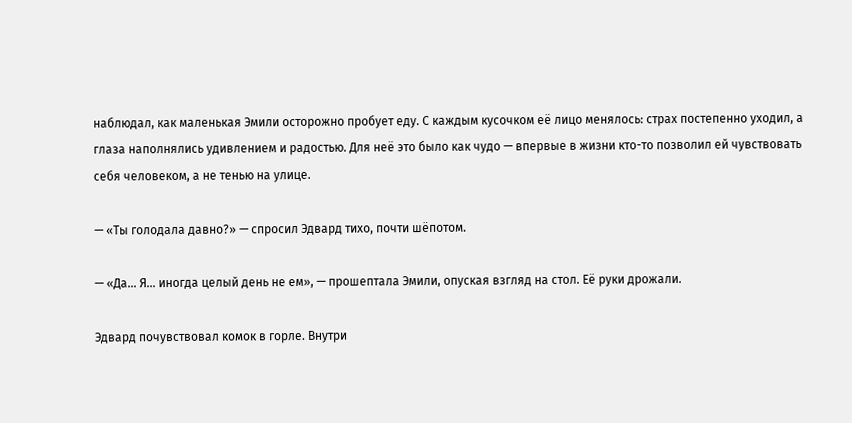наблюдал, как маленькая Эмили осторожно пробует еду. С каждым кусочком её лицо менялось: страх постепенно уходил, а глаза наполнялись удивлением и радостью. Для неё это было как чудо — впервые в жизни кто-то позволил ей чувствовать себя человеком, а не тенью на улице.

— «Ты голодала давно?» — спросил Эдвард тихо, почти шёпотом.

— «Да… Я… иногда целый день не ем», — прошептала Эмили, опуская взгляд на стол. Её руки дрожали.

Эдвард почувствовал комок в горле. Внутри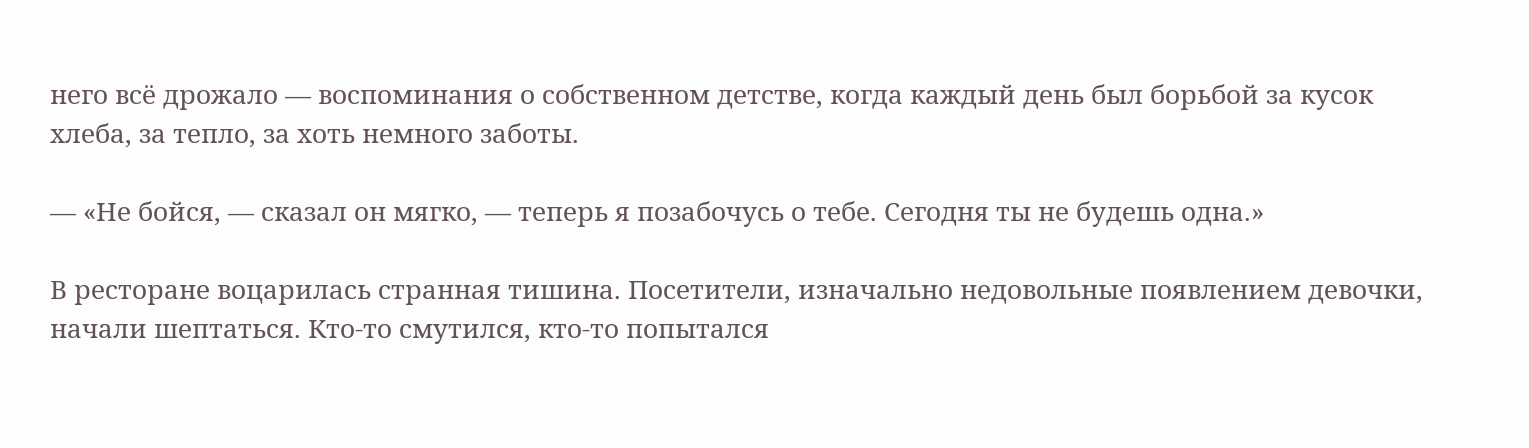него всё дрожало — воспоминания о собственном детстве, когда каждый день был борьбой за кусок хлеба, за тепло, за хоть немного заботы.

— «Не бойся, — сказал он мягко, — теперь я позабочусь о тебе. Сегодня ты не будешь одна.»

В ресторане воцарилась странная тишина. Посетители, изначально недовольные появлением девочки, начали шептаться. Кто-то смутился, кто-то попытался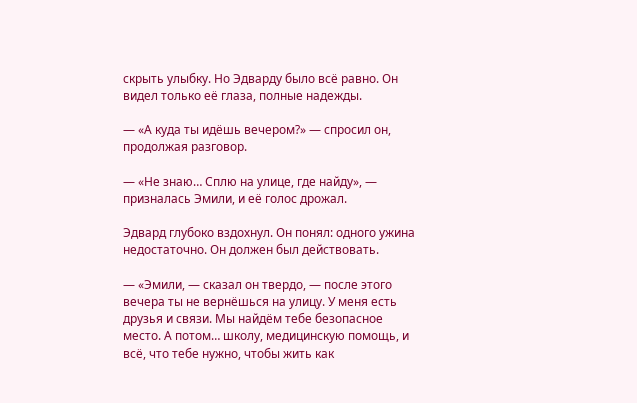скрыть улыбку. Но Эдварду было всё равно. Он видел только её глаза, полные надежды.

— «А куда ты идёшь вечером?» — спросил он, продолжая разговор.

— «Не знаю… Сплю на улице, где найду», — призналась Эмили, и её голос дрожал.

Эдвард глубоко вздохнул. Он понял: одного ужина недостаточно. Он должен был действовать.

— «Эмили, — сказал он твердо, — после этого вечера ты не вернёшься на улицу. У меня есть друзья и связи. Мы найдём тебе безопасное место. А потом… школу, медицинскую помощь, и всё, что тебе нужно, чтобы жить как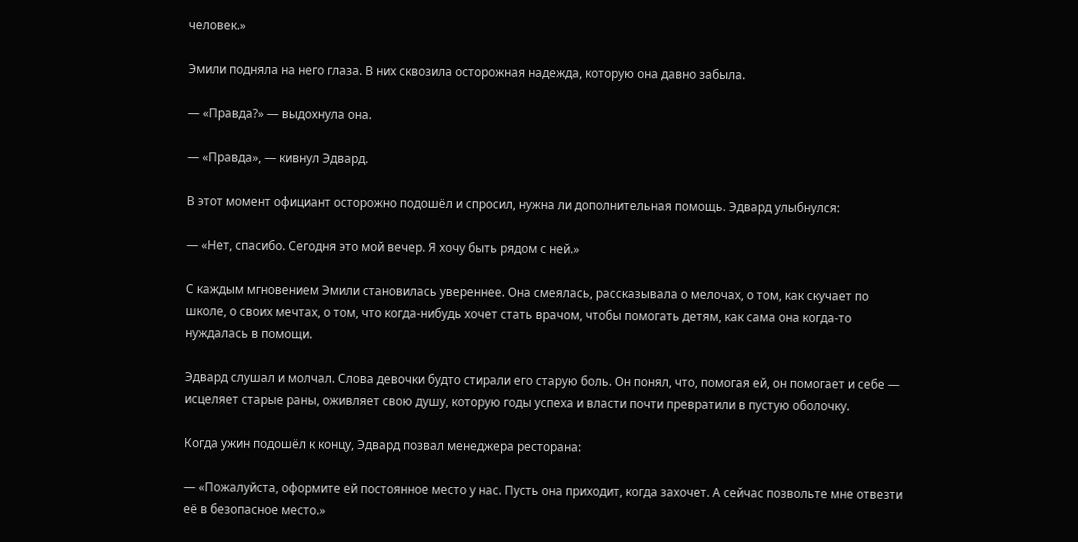человек.»

Эмили подняла на него глаза. В них сквозила осторожная надежда, которую она давно забыла.

— «Правда?» — выдохнула она.

— «Правда», — кивнул Эдвард.

В этот момент официант осторожно подошёл и спросил, нужна ли дополнительная помощь. Эдвард улыбнулся:

— «Нет, спасибо. Сегодня это мой вечер. Я хочу быть рядом с ней.»

С каждым мгновением Эмили становилась увереннее. Она смеялась, рассказывала о мелочах, о том, как скучает по школе, о своих мечтах, о том, что когда-нибудь хочет стать врачом, чтобы помогать детям, как сама она когда-то нуждалась в помощи.

Эдвард слушал и молчал. Слова девочки будто стирали его старую боль. Он понял, что, помогая ей, он помогает и себе — исцеляет старые раны, оживляет свою душу, которую годы успеха и власти почти превратили в пустую оболочку.

Когда ужин подошёл к концу, Эдвард позвал менеджера ресторана:

— «Пожалуйста, оформите ей постоянное место у нас. Пусть она приходит, когда захочет. А сейчас позвольте мне отвезти её в безопасное место.»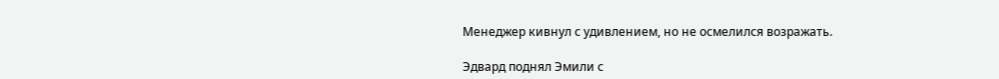Менеджер кивнул с удивлением, но не осмелился возражать.

Эдвард поднял Эмили с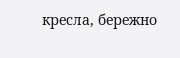кресла, бережно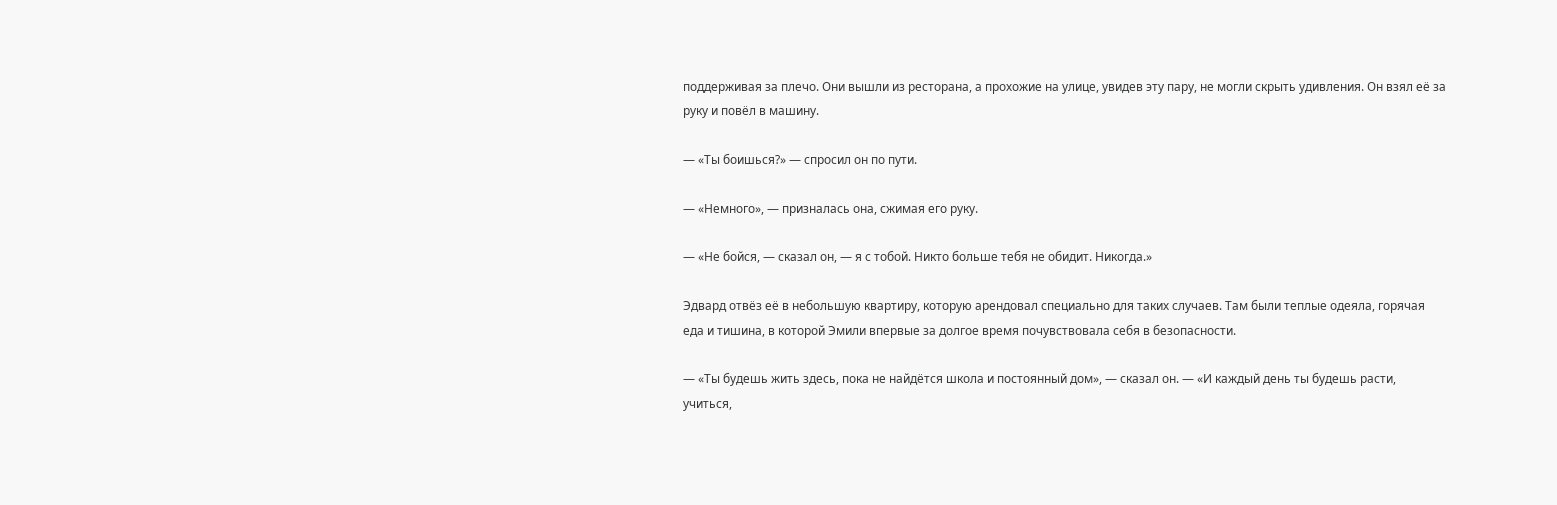поддерживая за плечо. Они вышли из ресторана, а прохожие на улице, увидев эту пару, не могли скрыть удивления. Он взял её за руку и повёл в машину.

— «Ты боишься?» — спросил он по пути.

— «Немного», — призналась она, сжимая его руку.

— «Не бойся, — сказал он, — я с тобой. Никто больше тебя не обидит. Никогда.»

Эдвард отвёз её в небольшую квартиру, которую арендовал специально для таких случаев. Там были теплые одеяла, горячая еда и тишина, в которой Эмили впервые за долгое время почувствовала себя в безопасности.

— «Ты будешь жить здесь, пока не найдётся школа и постоянный дом», — сказал он. — «И каждый день ты будешь расти, учиться,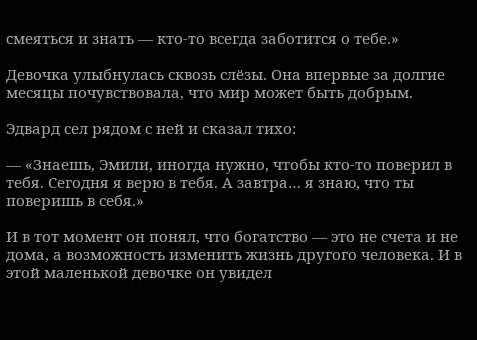смеяться и знать — кто-то всегда заботится о тебе.»

Девочка улыбнулась сквозь слёзы. Она впервые за долгие месяцы почувствовала, что мир может быть добрым.

Эдвард сел рядом с ней и сказал тихо:

— «Знаешь, Эмили, иногда нужно, чтобы кто-то поверил в тебя. Сегодня я верю в тебя. А завтра… я знаю, что ты поверишь в себя.»

И в тот момент он понял, что богатство — это не счета и не дома, а возможность изменить жизнь другого человека. И в этой маленькой девочке он увидел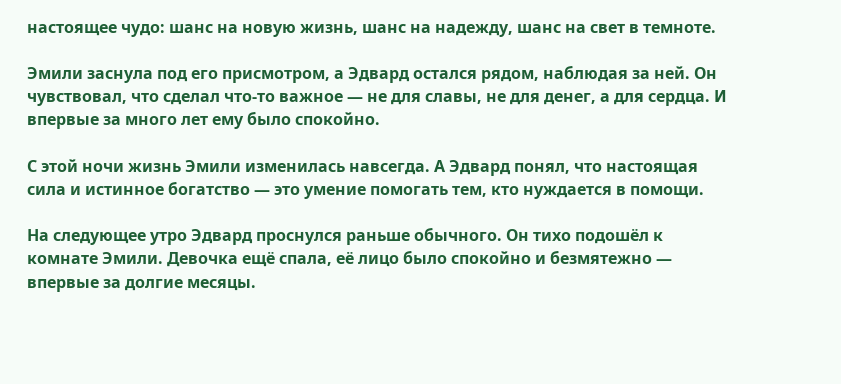настоящее чудо: шанс на новую жизнь, шанс на надежду, шанс на свет в темноте.

Эмили заснула под его присмотром, а Эдвард остался рядом, наблюдая за ней. Он чувствовал, что сделал что-то важное — не для славы, не для денег, а для сердца. И впервые за много лет ему было спокойно.

С этой ночи жизнь Эмили изменилась навсегда. А Эдвард понял, что настоящая сила и истинное богатство — это умение помогать тем, кто нуждается в помощи.

На следующее утро Эдвард проснулся раньше обычного. Он тихо подошёл к комнате Эмили. Девочка ещё спала, её лицо было спокойно и безмятежно — впервые за долгие месяцы.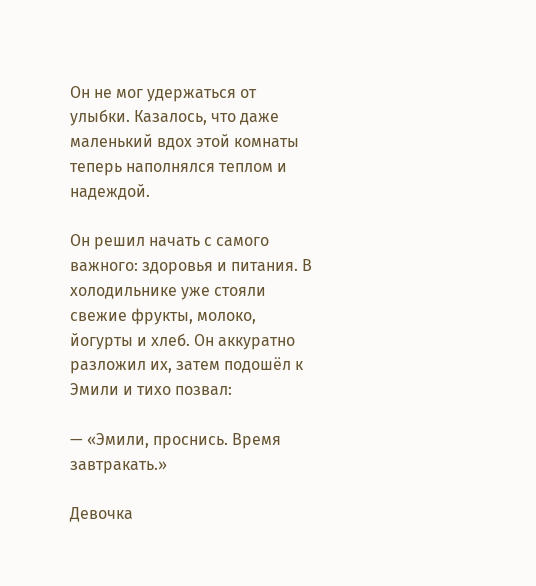Он не мог удержаться от улыбки. Казалось, что даже маленький вдох этой комнаты теперь наполнялся теплом и надеждой.

Он решил начать с самого важного: здоровья и питания. В холодильнике уже стояли свежие фрукты, молоко, йогурты и хлеб. Он аккуратно разложил их, затем подошёл к Эмили и тихо позвал:

— «Эмили, проснись. Время завтракать.»

Девочка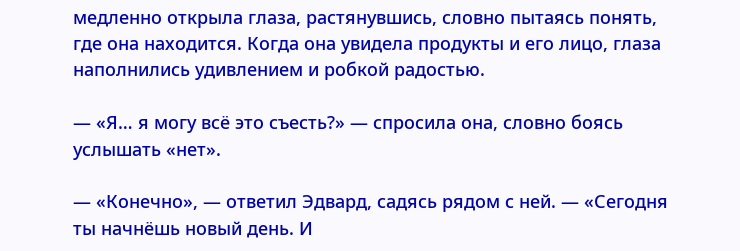медленно открыла глаза, растянувшись, словно пытаясь понять, где она находится. Когда она увидела продукты и его лицо, глаза наполнились удивлением и робкой радостью.

— «Я… я могу всё это съесть?» — спросила она, словно боясь услышать «нет».

— «Конечно», — ответил Эдвард, садясь рядом с ней. — «Сегодня ты начнёшь новый день. И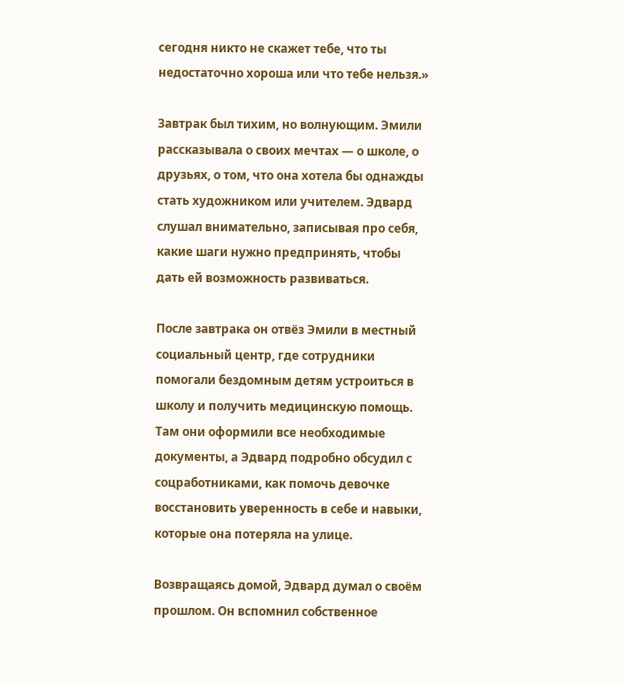сегодня никто не скажет тебе, что ты недостаточно хороша или что тебе нельзя.»

Завтрак был тихим, но волнующим. Эмили рассказывала о своих мечтах — о школе, о друзьях, о том, что она хотела бы однажды стать художником или учителем. Эдвард слушал внимательно, записывая про себя, какие шаги нужно предпринять, чтобы дать ей возможность развиваться.

После завтрака он отвёз Эмили в местный социальный центр, где сотрудники помогали бездомным детям устроиться в школу и получить медицинскую помощь. Там они оформили все необходимые документы, а Эдвард подробно обсудил с соцработниками, как помочь девочке восстановить уверенность в себе и навыки, которые она потеряла на улице.

Возвращаясь домой, Эдвард думал о своём прошлом. Он вспомнил собственное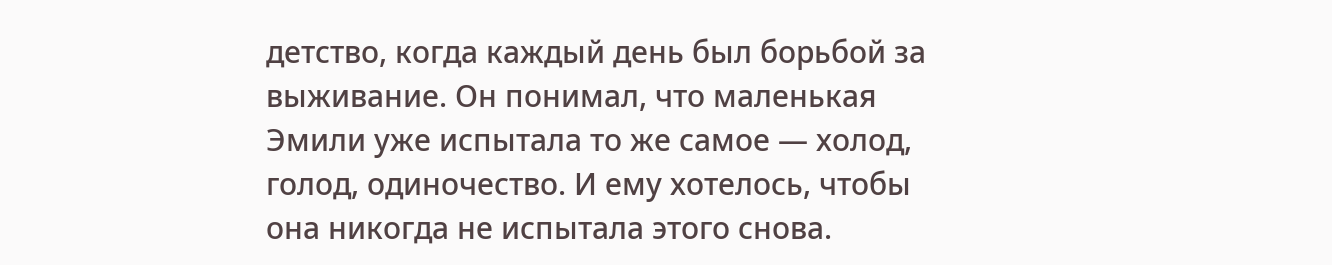детство, когда каждый день был борьбой за выживание. Он понимал, что маленькая Эмили уже испытала то же самое — холод, голод, одиночество. И ему хотелось, чтобы она никогда не испытала этого снова.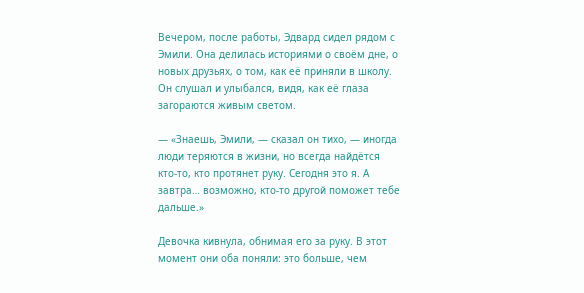Вечером, после работы, Эдвард сидел рядом с Эмили. Она делилась историями о своём дне, о новых друзьях, о том, как её приняли в школу. Он слушал и улыбался, видя, как её глаза загораются живым светом.

— «Знаешь, Эмили, — сказал он тихо, — иногда люди теряются в жизни, но всегда найдётся кто-то, кто протянет руку. Сегодня это я. А завтра… возможно, кто-то другой поможет тебе дальше.»

Девочка кивнула, обнимая его за руку. В этот момент они оба поняли: это больше, чем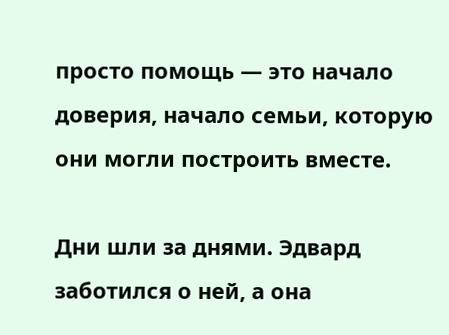просто помощь — это начало доверия, начало семьи, которую они могли построить вместе.

Дни шли за днями. Эдвард заботился о ней, а она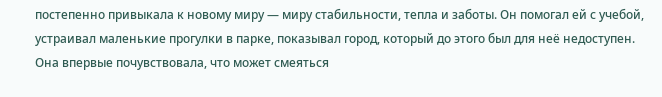постепенно привыкала к новому миру — миру стабильности, тепла и заботы. Он помогал ей с учебой, устраивал маленькие прогулки в парке, показывал город, который до этого был для неё недоступен. Она впервые почувствовала, что может смеяться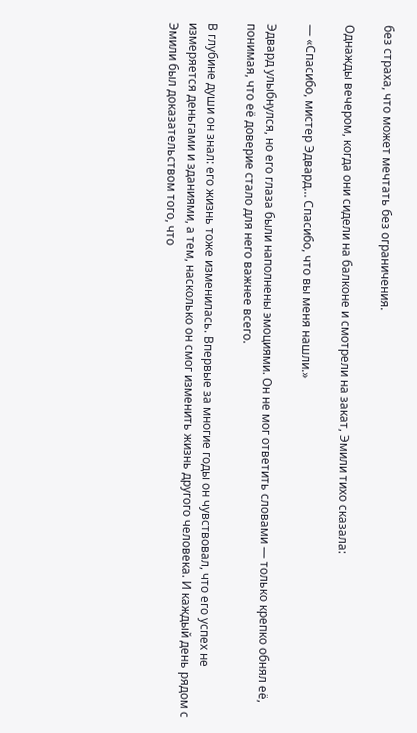без страха, что может мечтать без ограничения.

Однажды вечером, когда они сидели на балконе и смотрели на закат, Эмили тихо сказала:

— «Спасибо, мистер Эдвард… Спасибо, что вы меня нашли.»

Эдвард улыбнулся, но его глаза были наполнены эмоциями. Он не мог ответить словами — только крепко обнял её, понимая, что её доверие стало для него важнее всего.

В глубине души он знал: его жизнь тоже изменилась. Впервые за многие годы он чувствовал, что его успех не измеряется деньгами и зданиями, а тем, насколько он смог изменить жизнь другого человека. И каждый день рядом с Эмили был доказательством того, что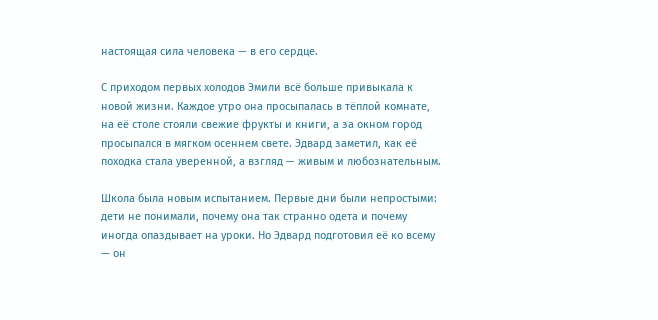настоящая сила человека — в его сердце.

С приходом первых холодов Эмили всё больше привыкала к новой жизни. Каждое утро она просыпалась в тёплой комнате, на её столе стояли свежие фрукты и книги, а за окном город просыпался в мягком осеннем свете. Эдвард заметил, как её походка стала уверенной, а взгляд — живым и любознательным.

Школа была новым испытанием. Первые дни были непростыми: дети не понимали, почему она так странно одета и почему иногда опаздывает на уроки. Но Эдвард подготовил её ко всему — он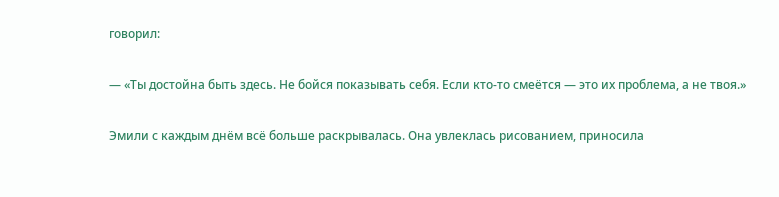говорил:

— «Ты достойна быть здесь. Не бойся показывать себя. Если кто-то смеётся — это их проблема, а не твоя.»

Эмили с каждым днём всё больше раскрывалась. Она увлеклась рисованием, приносила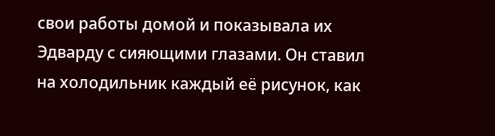свои работы домой и показывала их Эдварду с сияющими глазами. Он ставил на холодильник каждый её рисунок, как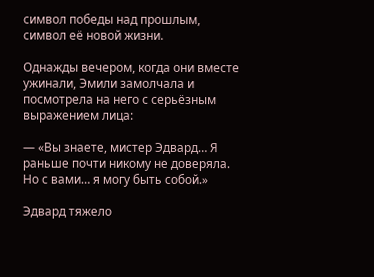символ победы над прошлым, символ её новой жизни.

Однажды вечером, когда они вместе ужинали, Эмили замолчала и посмотрела на него с серьёзным выражением лица:

— «Вы знаете, мистер Эдвард… Я раньше почти никому не доверяла. Но с вами… я могу быть собой.»

Эдвард тяжело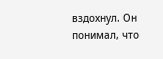вздохнул. Он понимал, что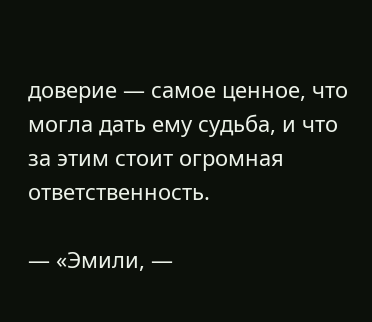доверие — самое ценное, что могла дать ему судьба, и что за этим стоит огромная ответственность.

— «Эмили, —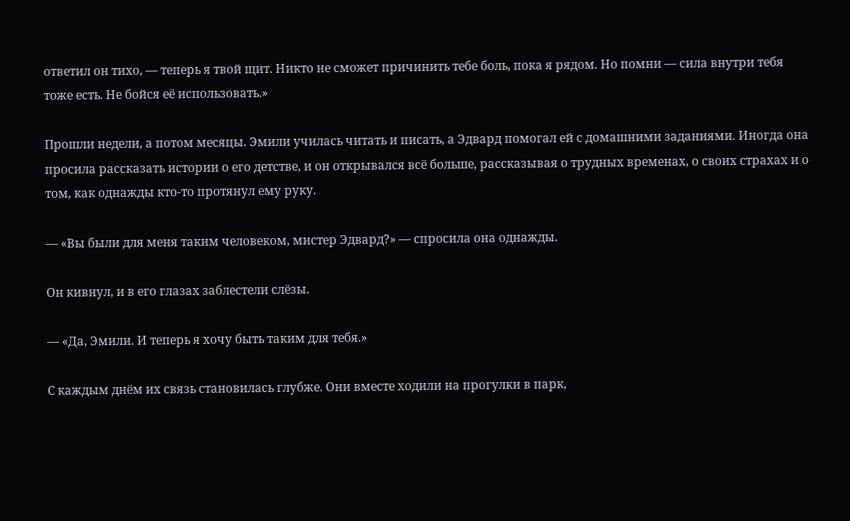ответил он тихо, — теперь я твой щит. Никто не сможет причинить тебе боль, пока я рядом. Но помни — сила внутри тебя тоже есть. Не бойся её использовать.»

Прошли недели, а потом месяцы. Эмили училась читать и писать, а Эдвард помогал ей с домашними заданиями. Иногда она просила рассказать истории о его детстве, и он открывался всё больше, рассказывая о трудных временах, о своих страхах и о том, как однажды кто-то протянул ему руку.

— «Вы были для меня таким человеком, мистер Эдвард?» — спросила она однажды.

Он кивнул, и в его глазах заблестели слёзы.

— «Да, Эмили. И теперь я хочу быть таким для тебя.»

С каждым днём их связь становилась глубже. Они вместе ходили на прогулки в парк,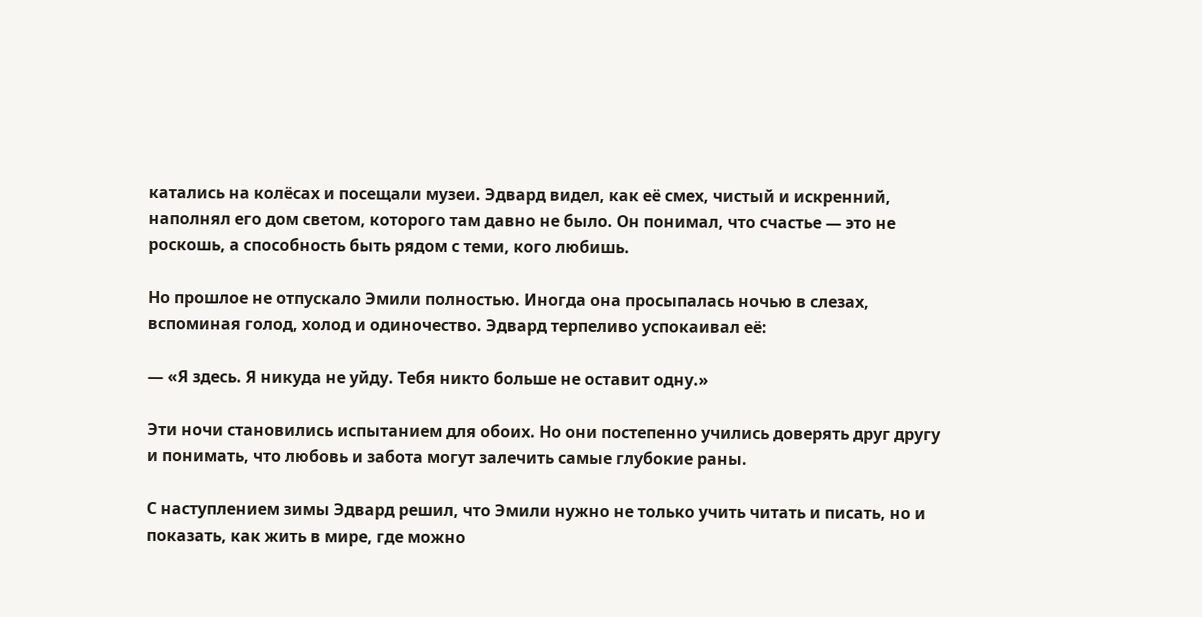катались на колёсах и посещали музеи. Эдвард видел, как её смех, чистый и искренний, наполнял его дом светом, которого там давно не было. Он понимал, что счастье — это не роскошь, а способность быть рядом с теми, кого любишь.

Но прошлое не отпускало Эмили полностью. Иногда она просыпалась ночью в слезах, вспоминая голод, холод и одиночество. Эдвард терпеливо успокаивал её:

— «Я здесь. Я никуда не уйду. Тебя никто больше не оставит одну.»

Эти ночи становились испытанием для обоих. Но они постепенно учились доверять друг другу и понимать, что любовь и забота могут залечить самые глубокие раны.

С наступлением зимы Эдвард решил, что Эмили нужно не только учить читать и писать, но и показать, как жить в мире, где можно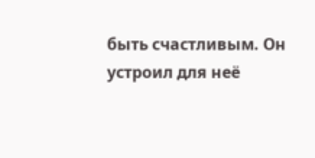быть счастливым. Он устроил для неё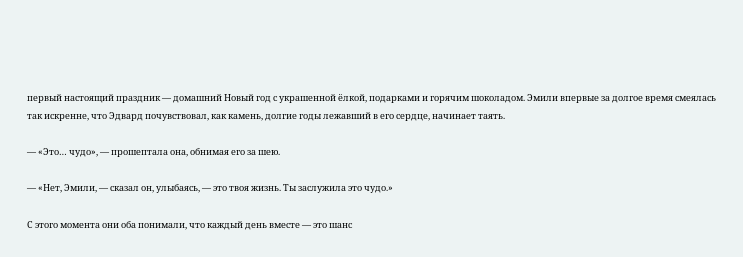первый настоящий праздник — домашний Новый год с украшенной ёлкой, подарками и горячим шоколадом. Эмили впервые за долгое время смеялась так искренне, что Эдвард почувствовал, как камень, долгие годы лежавший в его сердце, начинает таять.

— «Это… чудо», — прошептала она, обнимая его за шею.

— «Нет, Эмили, — сказал он, улыбаясь, — это твоя жизнь. Ты заслужила это чудо.»

С этого момента они оба понимали, что каждый день вместе — это шанс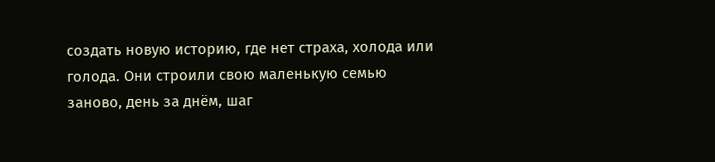создать новую историю, где нет страха, холода или голода. Они строили свою маленькую семью заново, день за днём, шаг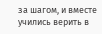за шагом, и вместе учились верить в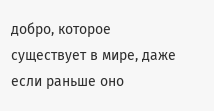добро, которое существует в мире, даже если раньше оно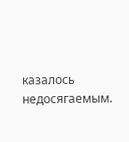казалось недосягаемым.